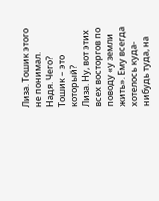Лиза. Тошик этого не понимал.
Надя. Чего? Тошик – это который?
Лиза. Ну, вот этих всех восторгов по поводу «у земли жить». Ему всегда хотелось куда-нибудь туда, на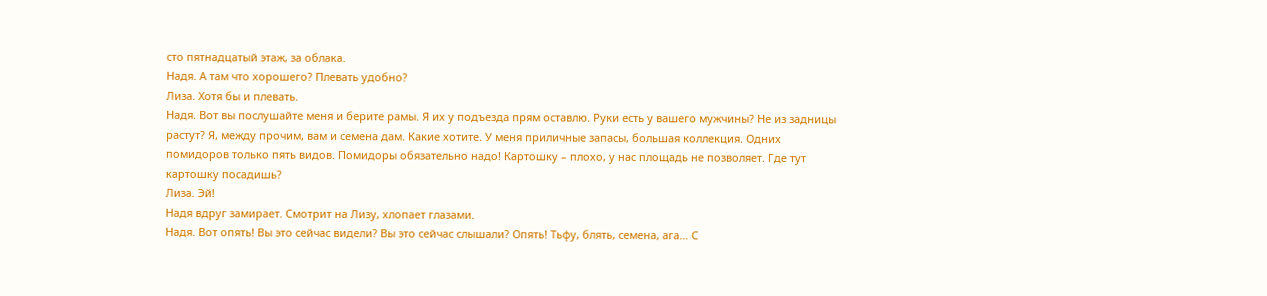сто пятнадцатый этаж, за облака.
Надя. А там что хорошего? Плевать удобно?
Лиза. Хотя бы и плевать.
Надя. Вот вы послушайте меня и берите рамы. Я их у подъезда прям оставлю. Руки есть у вашего мужчины? Не из задницы растут? Я, между прочим, вам и семена дам. Какие хотите. У меня приличные запасы, большая коллекция. Одних помидоров только пять видов. Помидоры обязательно надо! Картошку – плохо, у нас площадь не позволяет. Где тут картошку посадишь?
Лиза. Эй!
Надя вдруг замирает. Смотрит на Лизу, хлопает глазами.
Надя. Вот опять! Вы это сейчас видели? Вы это сейчас слышали? Опять! Тьфу, блять, семена, ага… С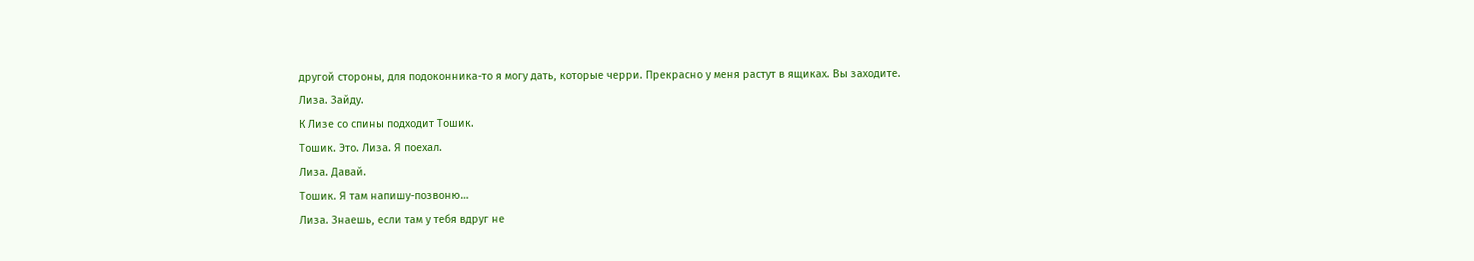другой стороны, для подоконника-то я могу дать, которые черри. Прекрасно у меня растут в ящиках. Вы заходите.
Лиза. Зайду.
К Лизе со спины подходит Тошик.
Тошик. Это. Лиза. Я поехал.
Лиза. Давай.
Тошик. Я там напишу-позвоню…
Лиза. Знаешь, если там у тебя вдруг не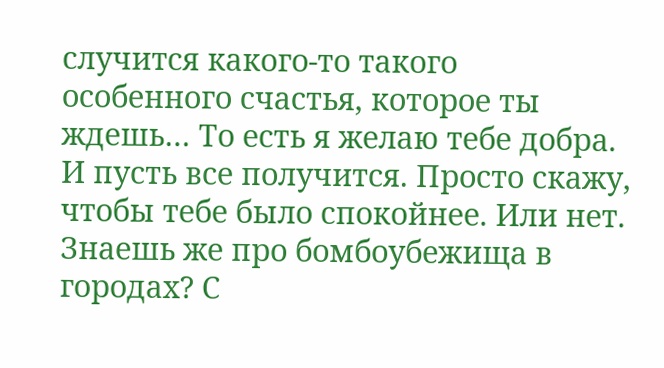случится какого-то такого особенного счастья, которое ты ждешь… То есть я желаю тебе добра. И пусть все получится. Просто скажу, чтобы тебе было спокойнее. Или нет. Знаешь же про бомбоубежища в городах? С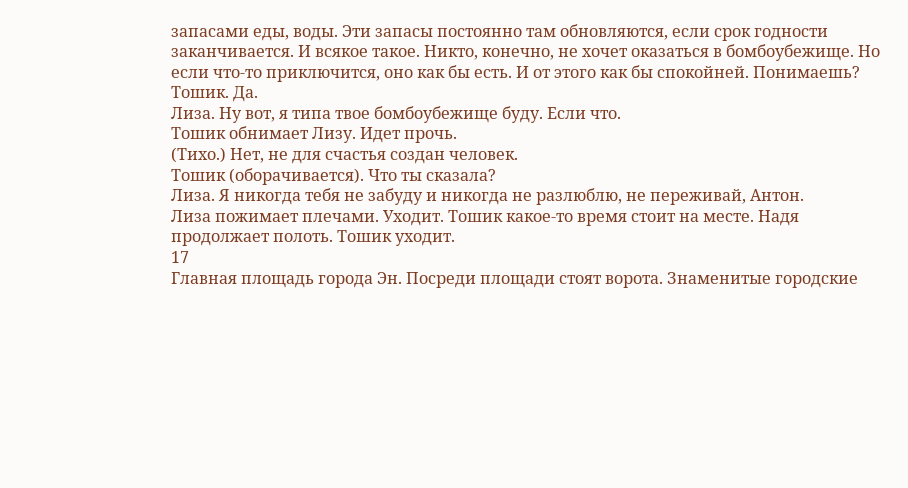запасами еды, воды. Эти запасы постоянно там обновляются, если срок годности заканчивается. И всякое такое. Никто, конечно, не хочет оказаться в бомбоубежище. Но если что-то приключится, оно как бы есть. И от этого как бы спокойней. Понимаешь?
Тошик. Да.
Лиза. Ну вот, я типа твое бомбоубежище буду. Если что.
Тошик обнимает Лизу. Идет прочь.
(Тихо.) Нет, не для счастья создан человек.
Тошик (оборачивается). Что ты сказала?
Лиза. Я никогда тебя не забуду и никогда не разлюблю, не переживай, Антон.
Лиза пожимает плечами. Уходит. Тошик какое-то время стоит на месте. Надя продолжает полоть. Тошик уходит.
17
Главная площадь города Эн. Посреди площади стоят ворота. Знаменитые городские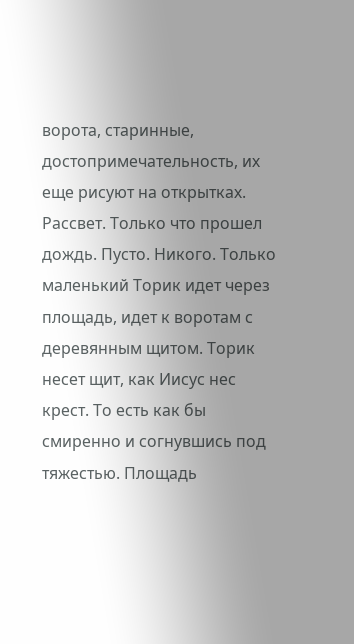ворота, старинные, достопримечательность, их еще рисуют на открытках. Рассвет. Только что прошел дождь. Пусто. Никого. Только маленький Торик идет через площадь, идет к воротам с деревянным щитом. Торик несет щит, как Иисус нес крест. То есть как бы смиренно и согнувшись под тяжестью. Площадь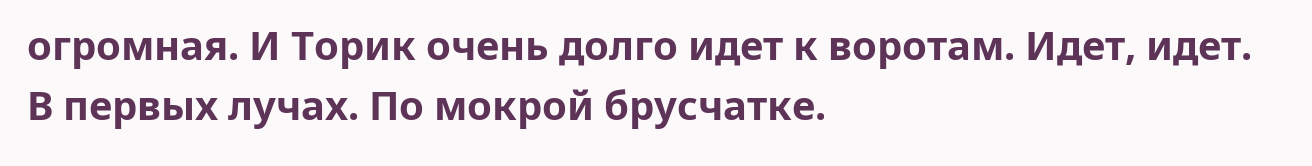огромная. И Торик очень долго идет к воротам. Идет, идет. В первых лучах. По мокрой брусчатке.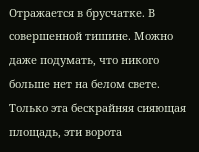Отражается в брусчатке. В совершенной тишине. Можно даже подумать, что никого больше нет на белом свете. Только эта бескрайняя сияющая площадь, эти ворота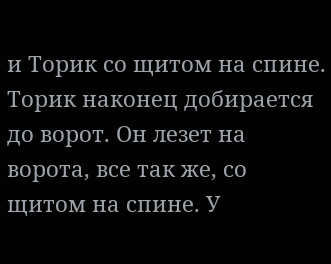и Торик со щитом на спине. Торик наконец добирается до ворот. Он лезет на ворота, все так же, со щитом на спине. У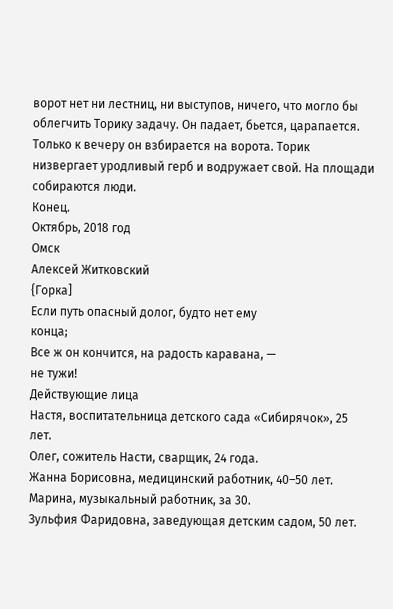ворот нет ни лестниц, ни выступов, ничего, что могло бы облегчить Торику задачу. Он падает, бьется, царапается. Только к вечеру он взбирается на ворота. Торик низвергает уродливый герб и водружает свой. На площади собираются люди.
Конец.
Октябрь, 2018 год
Омск
Алексей Житковский
{Горка]
Если путь опасный долог, будто нет ему
конца;
Все ж он кончится, на радость каравана, —
не тужи!
Действующие лица
Настя, воспитательница детского сада «Сибирячок», 25 лет.
Олег, сожитель Насти, сварщик, 24 года.
Жанна Борисовна, медицинский работник, 40–50 лет.
Марина, музыкальный работник, за 30.
Зульфия Фаридовна, заведующая детским садом, 50 лет.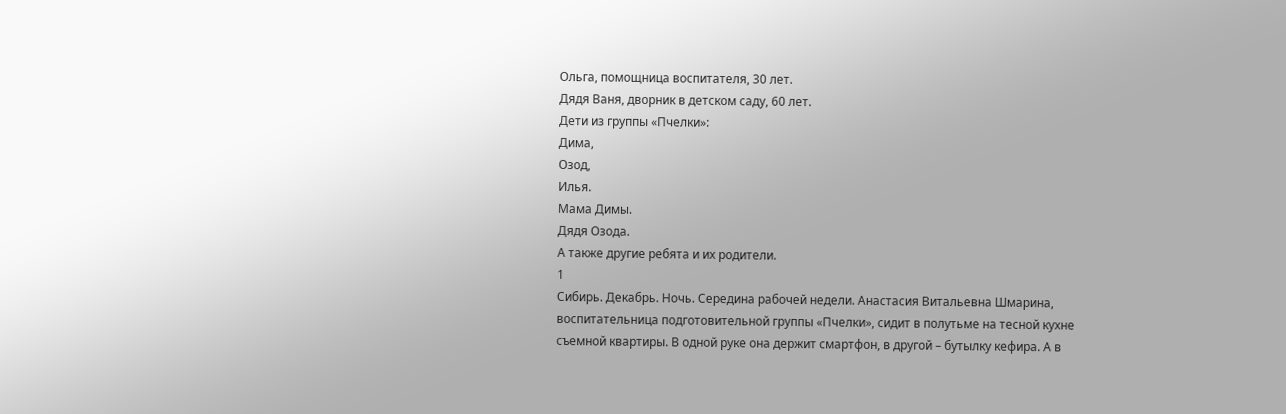Ольга, помощница воспитателя, 30 лет.
Дядя Ваня, дворник в детском саду, 60 лет.
Дети из группы «Пчелки»:
Дима,
Озод,
Илья.
Мама Димы.
Дядя Озода.
А также другие ребята и их родители.
1
Сибирь. Декабрь. Ночь. Середина рабочей недели. Анастасия Витальевна Шмарина, воспитательница подготовительной группы «Пчелки», сидит в полутьме на тесной кухне съемной квартиры. В одной руке она держит смартфон, в другой – бутылку кефира. А в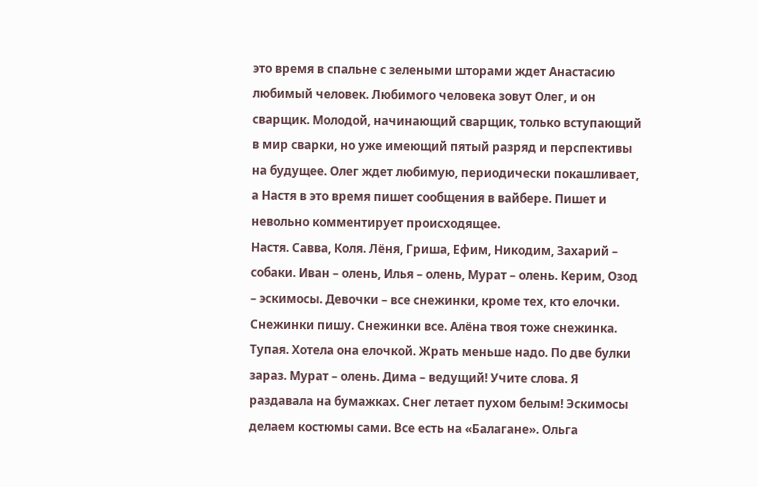это время в спальне с зелеными шторами ждет Анастасию любимый человек. Любимого человека зовут Олег, и он сварщик. Молодой, начинающий сварщик, только вступающий в мир сварки, но уже имеющий пятый разряд и перспективы на будущее. Олег ждет любимую, периодически покашливает, а Настя в это время пишет сообщения в вайбере. Пишет и невольно комментирует происходящее.
Настя. Савва, Коля. Лёня, Гриша, Ефим, Никодим, Захарий – собаки. Иван – олень, Илья – олень, Мурат – олень. Керим, Озод – эскимосы. Девочки – все снежинки, кроме тех, кто елочки. Снежинки пишу. Снежинки все. Алёна твоя тоже снежинка. Тупая. Хотела она елочкой. Жрать меньше надо. По две булки зараз. Мурат – олень. Дима – ведущий! Учите слова. Я раздавала на бумажках. Снег летает пухом белым! Эскимосы делаем костюмы сами. Все есть на «Балагане». Ольга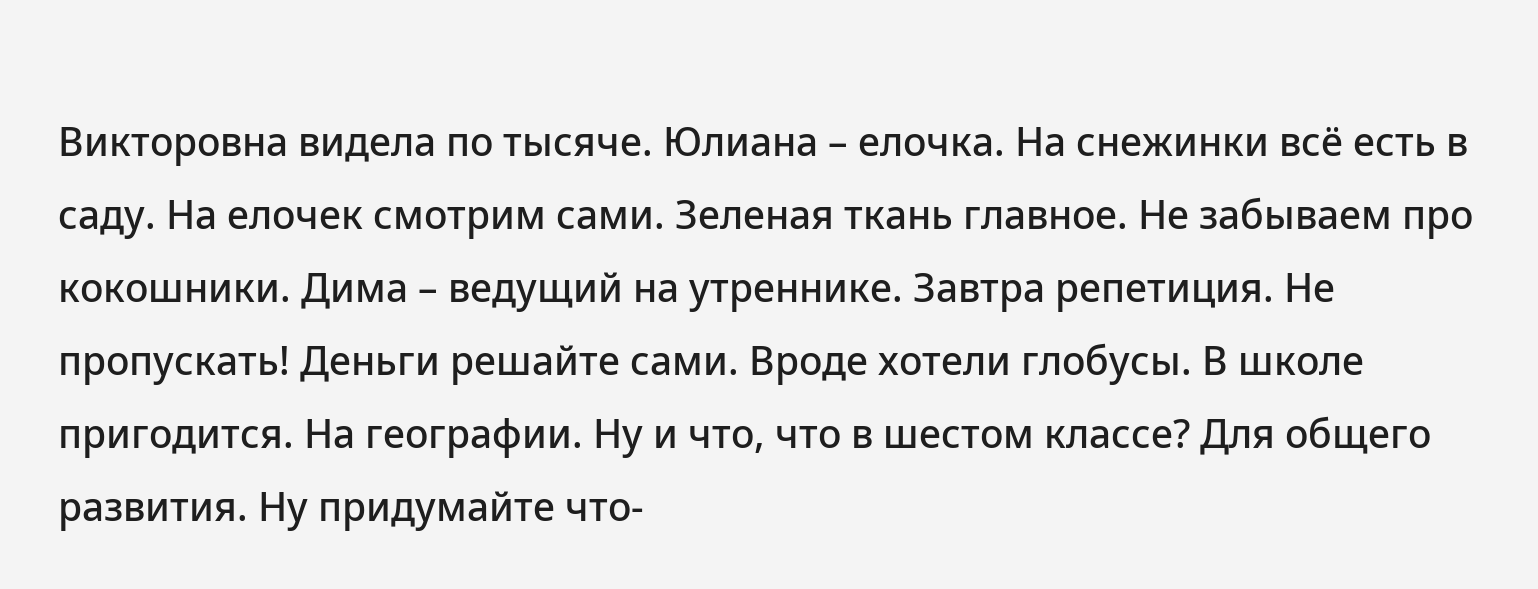Викторовна видела по тысяче. Юлиана – елочка. На снежинки всё есть в саду. На елочек смотрим сами. Зеленая ткань главное. Не забываем про кокошники. Дима – ведущий на утреннике. Завтра репетиция. Не пропускать! Деньги решайте сами. Вроде хотели глобусы. В школе пригодится. На географии. Ну и что, что в шестом классе? Для общего развития. Ну придумайте что-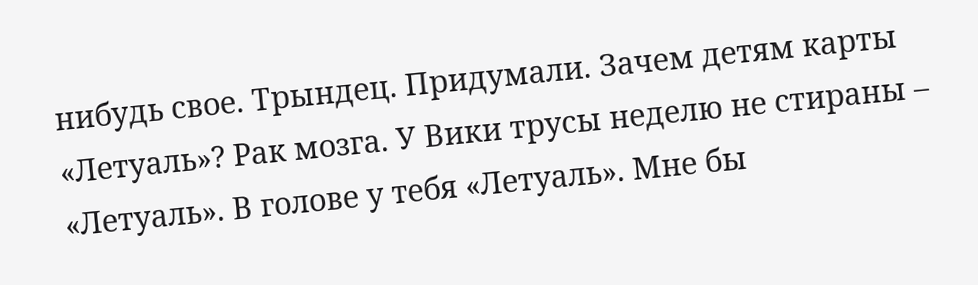нибудь свое. Трындец. Придумали. Зачем детям карты «Летуаль»? Рак мозга. У Вики трусы неделю не стираны – «Летуаль». В голове у тебя «Летуаль». Мне бы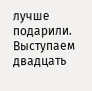лучше подарили. Выступаем двадцать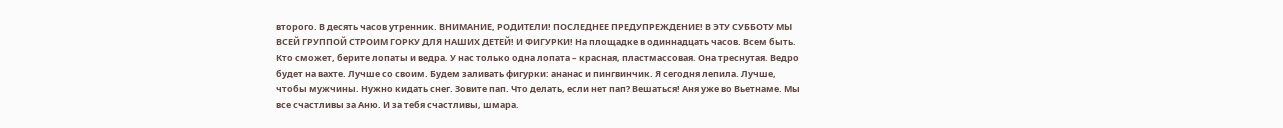второго. В десять часов утренник. ВНИМАНИЕ, РОДИТЕЛИ! ПОСЛЕДНЕЕ ПРЕДУПРЕЖДЕНИЕ! В ЭТУ СУББОТУ МЫ ВСЕЙ ГРУППОЙ СТРОИМ ГОРКУ ДЛЯ НАШИХ ДЕТЕЙ! И ФИГУРКИ! На площадке в одиннадцать часов. Всем быть. Кто сможет, берите лопаты и ведра. У нас только одна лопата – красная, пластмассовая. Она треснутая. Ведро будет на вахте. Лучше со своим. Будем заливать фигурки: ананас и пингвинчик. Я сегодня лепила. Лучше, чтобы мужчины. Нужно кидать снег. Зовите пап. Что делать, если нет пап? Вешаться! Аня уже во Вьетнаме. Мы все счастливы за Аню. И за тебя счастливы, шмара.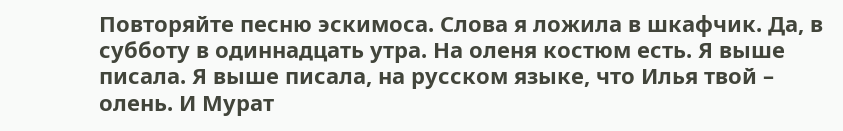Повторяйте песню эскимоса. Слова я ложила в шкафчик. Да, в субботу в одиннадцать утра. На оленя костюм есть. Я выше писала. Я выше писала, на русском языке, что Илья твой – олень. И Мурат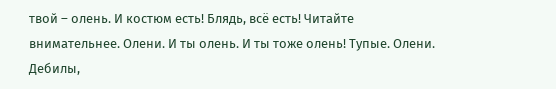твой – олень. И костюм есть! Блядь, всё есть! Читайте внимательнее. Олени. И ты олень. И ты тоже олень! Тупые. Олени. Дебилы,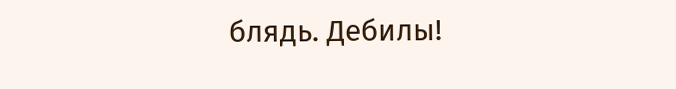блядь. Дебилы!